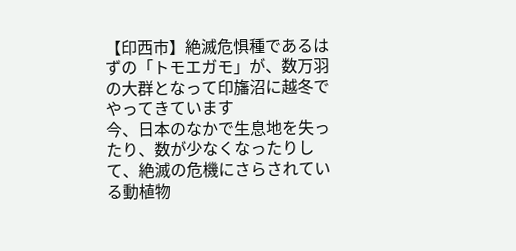【印西市】絶滅危惧種であるはずの「トモエガモ」が、数万羽の大群となって印旛沼に越冬でやってきています
今、日本のなかで生息地を失ったり、数が少なくなったりして、絶滅の危機にさらされている動植物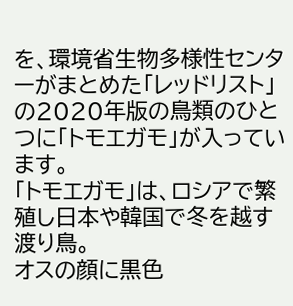を、環境省生物多様性センターがまとめた「レッドリスト」の2020年版の鳥類のひとつに「トモエガモ」が入っています。
「トモエガモ」は、ロシアで繁殖し日本や韓国で冬を越す渡り鳥。
オスの顔に黒色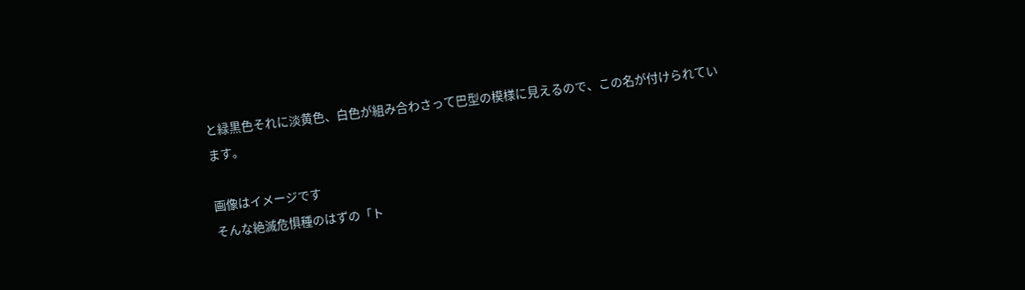と緑黒色それに淡黄色、白色が組み合わさって巴型の模様に見えるので、この名が付けられています。

画像はイメージです
そんな絶滅危惧種のはずの「ト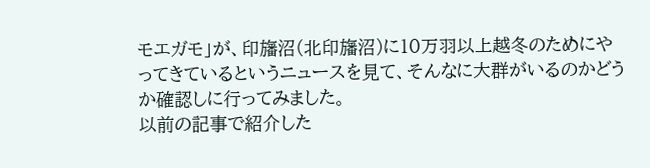モエガモ」が、印旛沼(北印旛沼)に10万羽以上越冬のためにやってきているというニュースを見て、そんなに大群がいるのかどうか確認しに行ってみました。
以前の記事で紹介した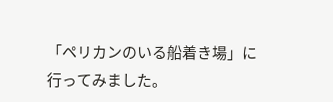「ペリカンのいる船着き場」に行ってみました。